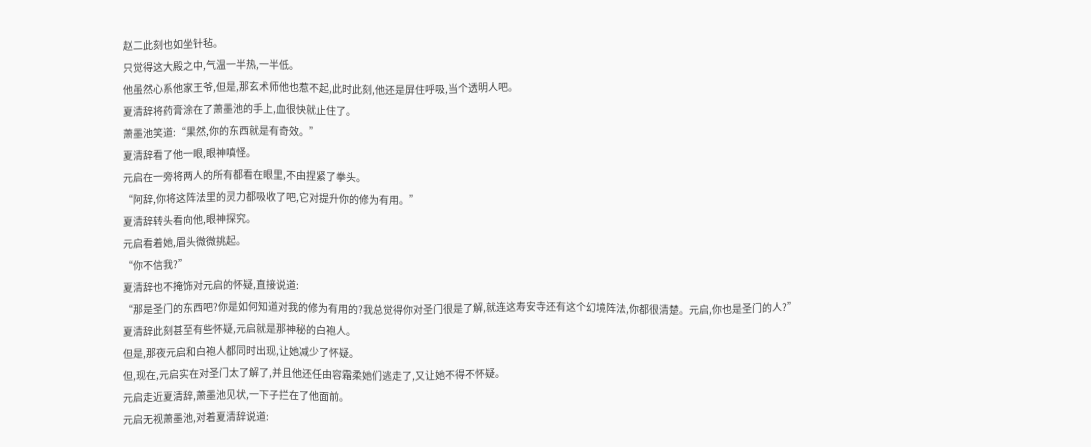赵二此刻也如坐针毡。
只觉得这大殿之中,气温一半热,一半低。
他虽然心系他家王爷,但是,那玄术师他也惹不起,此时此刻,他还是屏住呼吸,当个透明人吧。
夏清辞将药膏涂在了萧墨池的手上,血很快就止住了。
萧墨池笑道:“果然,你的东西就是有奇效。”
夏清辞看了他一眼,眼神嗔怪。
元启在一旁将两人的所有都看在眼里,不由捏紧了拳头。
“阿辞,你将这阵法里的灵力都吸收了吧,它对提升你的修为有用。”
夏清辞转头看向他,眼神探究。
元启看着她,眉头微微挑起。
“你不信我?”
夏清辞也不掩饰对元启的怀疑,直接说道:
“那是圣门的东西吧?你是如何知道对我的修为有用的?我总觉得你对圣门很是了解,就连这寿安寺还有这个幻境阵法,你都很清楚。元启,你也是圣门的人?”
夏清辞此刻甚至有些怀疑,元启就是那神秘的白袍人。
但是,那夜元启和白袍人都同时出现,让她减少了怀疑。
但,现在,元启实在对圣门太了解了,并且他还任由容霜柔她们逃走了,又让她不得不怀疑。
元启走近夏清辞,萧墨池见状,一下子拦在了他面前。
元启无视萧墨池,对着夏清辞说道: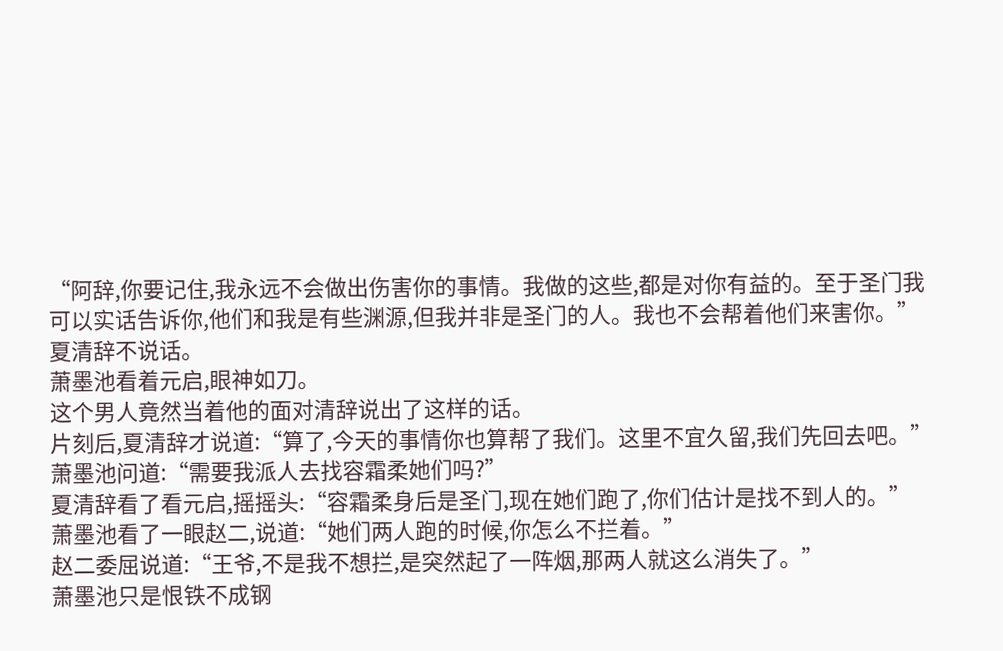“阿辞,你要记住,我永远不会做出伤害你的事情。我做的这些,都是对你有益的。至于圣门我可以实话告诉你,他们和我是有些渊源,但我并非是圣门的人。我也不会帮着他们来害你。”
夏清辞不说话。
萧墨池看着元启,眼神如刀。
这个男人竟然当着他的面对清辞说出了这样的话。
片刻后,夏清辞才说道:“算了,今天的事情你也算帮了我们。这里不宜久留,我们先回去吧。”
萧墨池问道:“需要我派人去找容霜柔她们吗?”
夏清辞看了看元启,摇摇头:“容霜柔身后是圣门,现在她们跑了,你们估计是找不到人的。”
萧墨池看了一眼赵二,说道:“她们两人跑的时候,你怎么不拦着。”
赵二委屈说道:“王爷,不是我不想拦,是突然起了一阵烟,那两人就这么消失了。”
萧墨池只是恨铁不成钢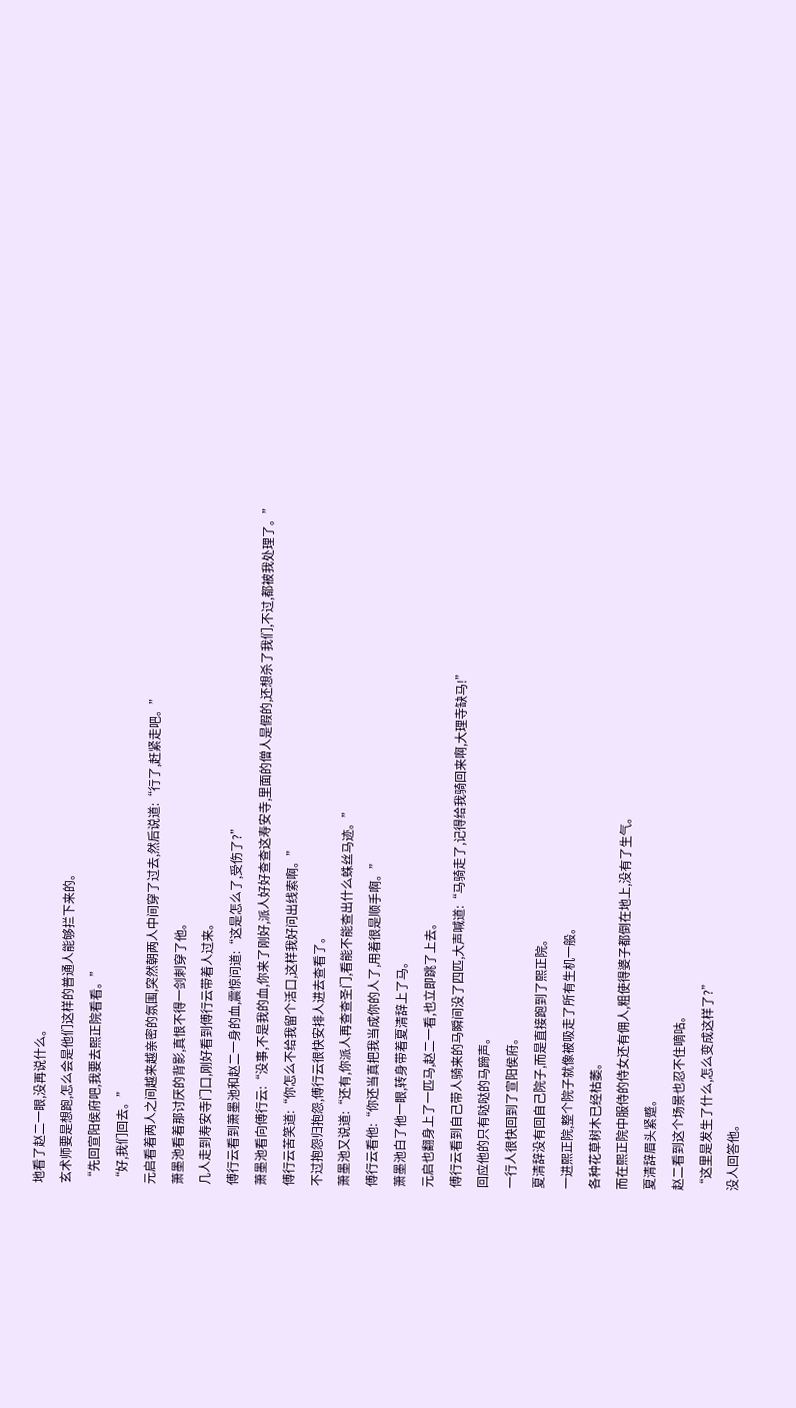地看了赵二一眼,没再说什么。
玄术师要是想跑,怎么会是他们这样的普通人能够拦下来的。
“先回宣阳侯府吧,我要去熙正院看看。”
“好,我们回去。”
元启看着两人之间越来越亲密的氛围,突然朝两人中间穿了过去,然后说道:“行了,赶紧走吧。”
萧墨池看着那讨厌的背影,真恨不得一剑刺穿了他。
几人走到寿安寺门口,刚好看到傅行云带着人过来。
傅行云看到萧墨池和赵二一身的血,震惊问道:“这是怎么了,受伤了?”
萧墨池看向傅行云:“没事,不是我的血,你来了刚好,派人好好查查这寿安寺,里面的僧人是假的,还想杀了我们,不过,都被我处理了。”
傅行云苦笑道:“你怎么不给我留个活口,这样我好问出线索啊。”
不过抱怨归抱怨,傅行云很快安排人进去查看了。
萧墨池又说道:“还有,你派人再查查圣门,看能不能查出什么蛛丝马迹。”
傅行云看他:“你还当真把我当成你的人了,用着很是顺手啊。”
萧墨池白了他一眼,转身带着夏清辞上了马。
元启也翻身上了一匹马,赵二一看,也立即跳了上去。
傅行云看到自己带人骑来的马瞬间没了四匹,大声喊道:“马骑走了,记得给我骑回来啊,大理寺缺马!”
回应他的只有哒哒的马蹄声。
一行人很快回到了宣阳侯府。
夏清辞没有回自己院子,而是直接跑到了熙正院。
一进熙正院,整个院子就像被吸走了所有生机一般。
各种花草树木已经枯萎。
而在熙正院中服侍的侍女还有佣人,粗使得婆子都倒在地上,没有了生气。
夏清辞眉头紧蹙。
赵二看到这个场景也忍不住嘀咕。
“这里是发生了什么,怎么变成这样了?”
没人回答他。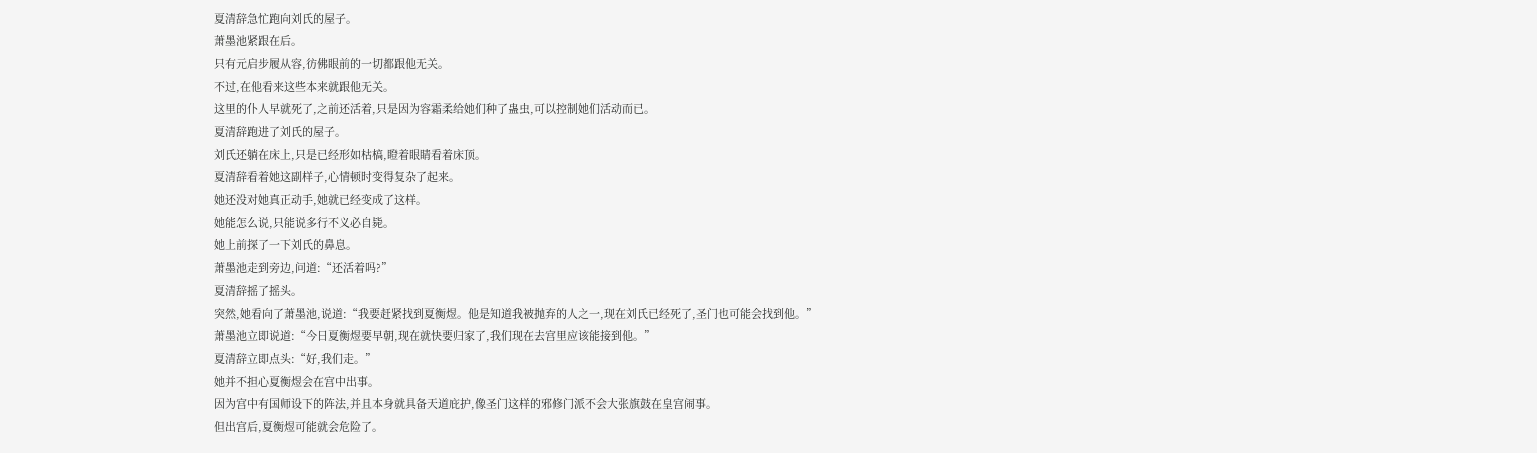夏清辞急忙跑向刘氏的屋子。
萧墨池紧跟在后。
只有元启步履从容,彷佛眼前的一切都跟他无关。
不过,在他看来这些本来就跟他无关。
这里的仆人早就死了,之前还活着,只是因为容霜柔给她们种了蛊虫,可以控制她们活动而已。
夏清辞跑进了刘氏的屋子。
刘氏还躺在床上,只是已经形如枯槁,瞪着眼睛看着床顶。
夏清辞看着她这副样子,心情顿时变得复杂了起来。
她还没对她真正动手,她就已经变成了这样。
她能怎么说,只能说多行不义必自毙。
她上前探了一下刘氏的鼻息。
萧墨池走到旁边,问道:“还活着吗?”
夏清辞摇了摇头。
突然,她看向了萧墨池,说道:“我要赶紧找到夏衡煜。他是知道我被抛弃的人之一,现在刘氏已经死了,圣门也可能会找到他。”
萧墨池立即说道:“今日夏衡煜要早朝,现在就快要归家了,我们现在去宫里应该能接到他。”
夏清辞立即点头:“好,我们走。”
她并不担心夏衡煜会在宫中出事。
因为宫中有国师设下的阵法,并且本身就具备天道庇护,像圣门这样的邪修门派不会大张旗鼓在皇宫闹事。
但出宫后,夏衡煜可能就会危险了。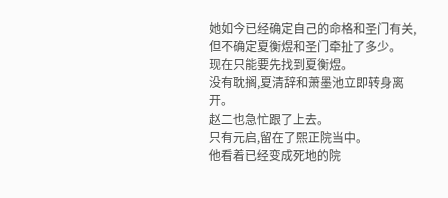她如今已经确定自己的命格和圣门有关,但不确定夏衡煜和圣门牵扯了多少。
现在只能要先找到夏衡煜。
没有耽搁,夏清辞和萧墨池立即转身离开。
赵二也急忙跟了上去。
只有元启,留在了熙正院当中。
他看着已经变成死地的院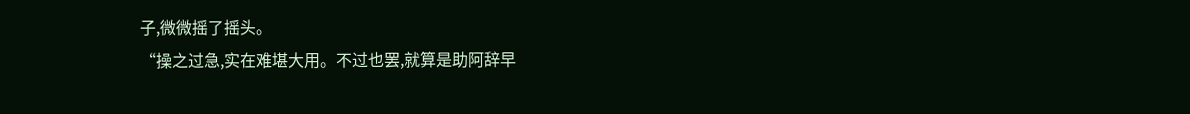子,微微摇了摇头。
“操之过急,实在难堪大用。不过也罢,就算是助阿辞早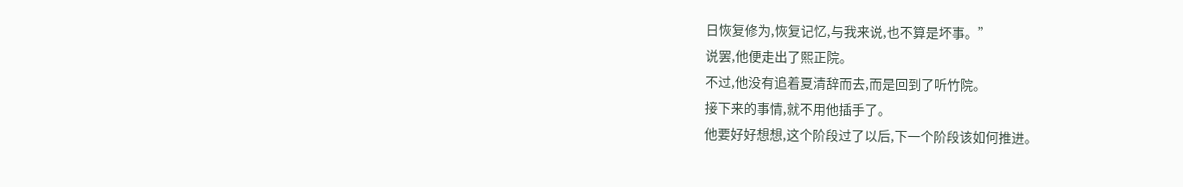日恢复修为,恢复记忆,与我来说,也不算是坏事。”
说罢,他便走出了熙正院。
不过,他没有追着夏清辞而去,而是回到了听竹院。
接下来的事情,就不用他插手了。
他要好好想想,这个阶段过了以后,下一个阶段该如何推进。